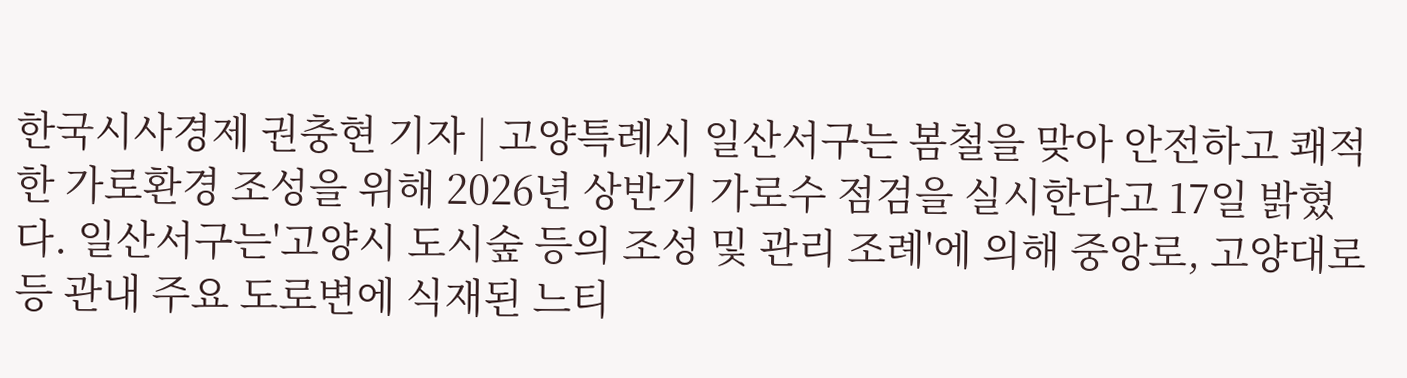한국시사경제 권충현 기자 | 고양특례시 일산서구는 봄철을 맞아 안전하고 쾌적한 가로환경 조성을 위해 2026년 상반기 가로수 점검을 실시한다고 17일 밝혔다. 일산서구는'고양시 도시숲 등의 조성 및 관리 조례'에 의해 중앙로, 고양대로 등 관내 주요 도로변에 식재된 느티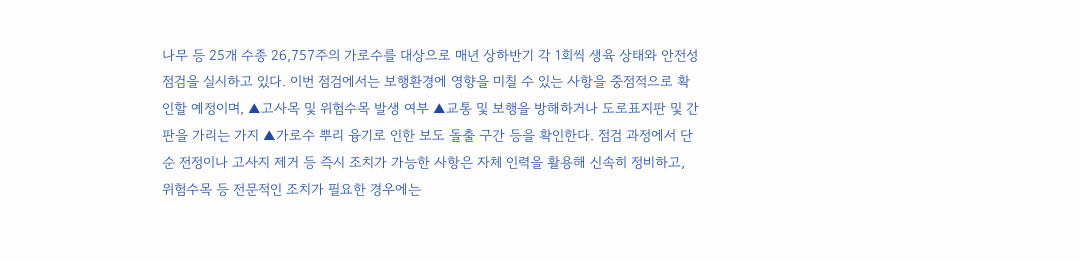나무 등 25개 수종 26,757주의 가로수를 대상으로 매년 상하반기 각 1회씩 생육 상태와 안전성 점검을 실시하고 있다. 이번 점검에서는 보행환경에 영향을 미칠 수 있는 사항을 중점적으로 확인할 예정이며, ▲고사목 및 위험수목 발생 여부 ▲교통 및 보행을 방해하거나 도로표지판 및 간판을 가리는 가지 ▲가로수 뿌리 융기로 인한 보도 돌출 구간 등을 확인한다. 점검 과정에서 단순 전정이나 고사지 제거 등 즉시 조치가 가능한 사항은 자체 인력을 활용해 신속히 정비하고, 위험수목 등 전문적인 조치가 필요한 경우에는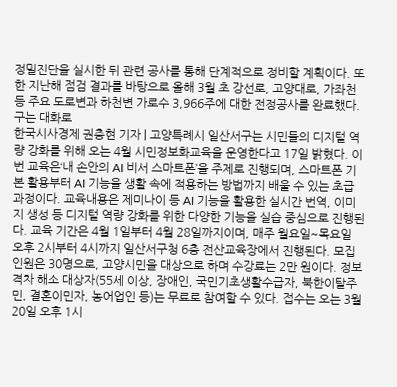정밀진단을 실시한 뒤 관련 공사를 통해 단계적으로 정비할 계획이다. 또한 지난해 점검 결과를 바탕으로 올해 3월 초 강선로, 고양대로, 가좌천 등 주요 도로변과 하천변 가로수 3,966주에 대한 전정공사를 완료했다. 구는 대화로
한국시사경제 권충현 기자 | 고양특례시 일산서구는 시민들의 디지털 역량 강화를 위해 오는 4월 시민정보화교육을 운영한다고 17일 밝혔다. 이번 교육은‘내 손안의 AI 비서 스마트폰’을 주제로 진행되며, 스마트폰 기본 활용부터 AI 기능을 생활 속에 적용하는 방법까지 배울 수 있는 초급 과정이다. 교육내용은 제미나이 등 AI 기능을 활용한 실시간 번역, 이미지 생성 등 디지털 역량 강화를 위한 다양한 기능을 실습 중심으로 진행된다. 교육 기간은 4월 1일부터 4월 28일까지이며, 매주 월요일~목요일 오후 2시부터 4시까지 일산서구청 6층 전산교육장에서 진행된다. 모집 인원은 30명으로, 고양시민을 대상으로 하며 수강료는 2만 원이다. 정보격차 해소 대상자(55세 이상, 장애인, 국민기초생활수급자, 북한이탈주민, 결혼이민자, 농어업인 등)는 무료로 참여할 수 있다. 접수는 오는 3월 20일 오후 1시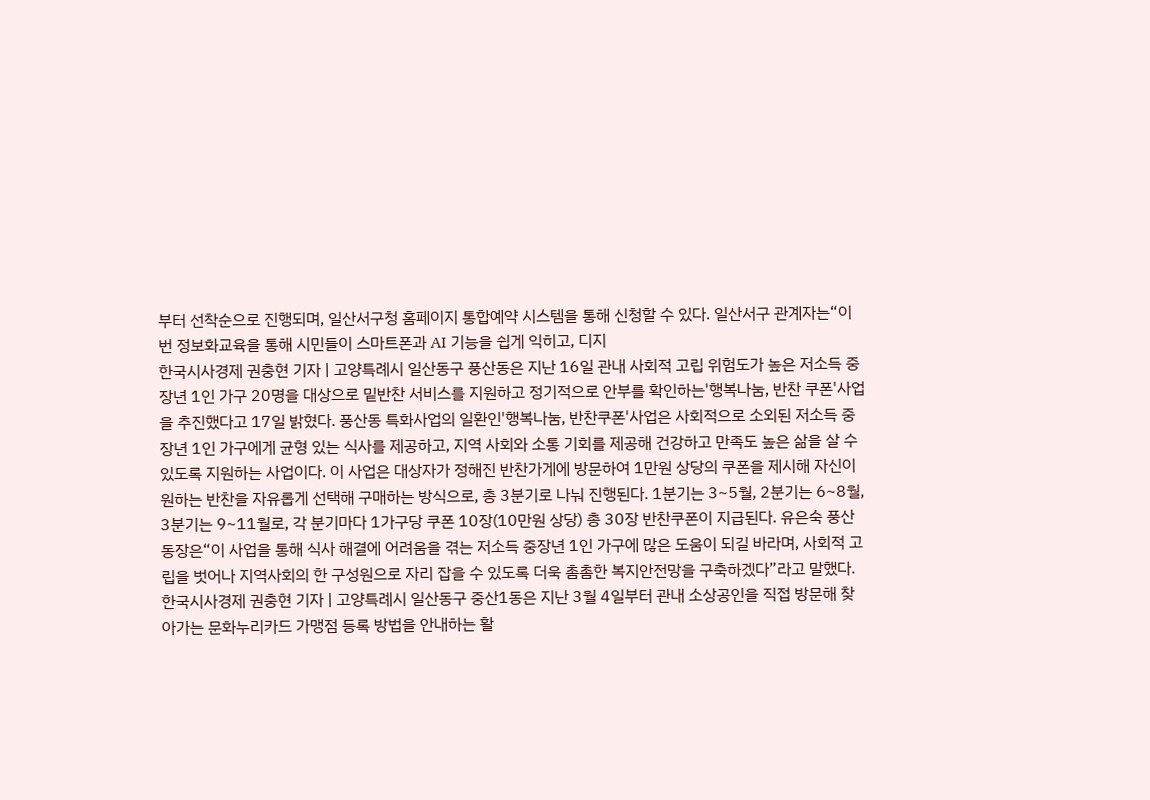부터 선착순으로 진행되며, 일산서구청 홈페이지 통합예약 시스템을 통해 신청할 수 있다. 일산서구 관계자는“이번 정보화교육을 통해 시민들이 스마트폰과 AI 기능을 쉽게 익히고, 디지
한국시사경제 권충현 기자 | 고양특례시 일산동구 풍산동은 지난 16일 관내 사회적 고립 위험도가 높은 저소득 중장년 1인 가구 20명을 대상으로 밑반찬 서비스를 지원하고 정기적으로 안부를 확인하는'행복나눔, 반찬 쿠폰'사업을 추진했다고 17일 밝혔다. 풍산동 특화사업의 일환인'행복나눔, 반찬쿠폰'사업은 사회적으로 소외된 저소득 중장년 1인 가구에게 균형 있는 식사를 제공하고, 지역 사회와 소통 기회를 제공해 건강하고 만족도 높은 삶을 살 수 있도록 지원하는 사업이다. 이 사업은 대상자가 정해진 반찬가게에 방문하여 1만원 상당의 쿠폰을 제시해 자신이 원하는 반찬을 자유롭게 선택해 구매하는 방식으로, 총 3분기로 나눠 진행된다. 1분기는 3~5월, 2분기는 6~8월, 3분기는 9~11월로, 각 분기마다 1가구당 쿠폰 10장(10만원 상당) 총 30장 반찬쿠폰이 지급된다. 유은숙 풍산동장은“이 사업을 통해 식사 해결에 어려움을 겪는 저소득 중장년 1인 가구에 많은 도움이 되길 바라며, 사회적 고립을 벗어나 지역사회의 한 구성원으로 자리 잡을 수 있도록 더욱 촘촘한 복지안전망을 구축하겠다”라고 말했다.
한국시사경제 권충현 기자 | 고양특례시 일산동구 중산1동은 지난 3월 4일부터 관내 소상공인을 직접 방문해 찾아가는 문화누리카드 가맹점 등록 방법을 안내하는 활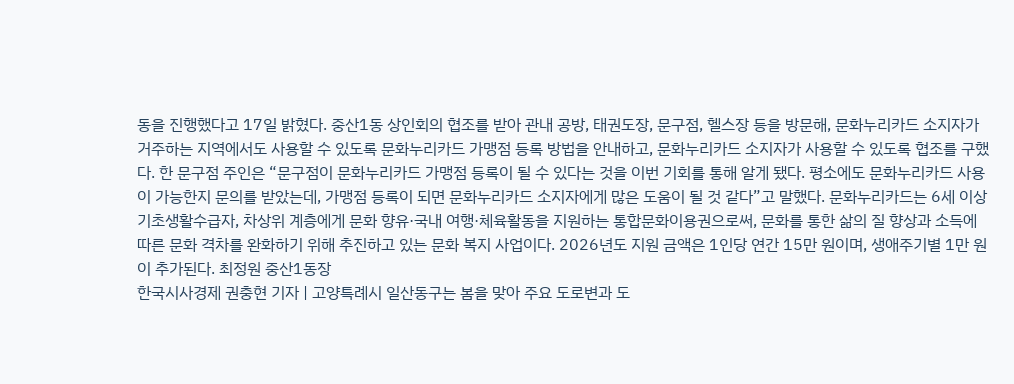동을 진행했다고 17일 밝혔다. 중산1동 상인회의 협조를 받아 관내 공방, 태권도장, 문구점, 헬스장 등을 방문해, 문화누리카드 소지자가 거주하는 지역에서도 사용할 수 있도록 문화누리카드 가맹점 등록 방법을 안내하고, 문화누리카드 소지자가 사용할 수 있도록 협조를 구했다. 한 문구점 주인은 “문구점이 문화누리카드 가맹점 등록이 될 수 있다는 것을 이번 기회를 통해 알게 됐다. 평소에도 문화누리카드 사용이 가능한지 문의를 받았는데, 가맹점 등록이 되면 문화누리카드 소지자에게 많은 도움이 될 것 같다”고 말했다. 문화누리카드는 6세 이상 기초생활수급자, 차상위 계층에게 문화 향유·국내 여행·체육활동을 지원하는 통합문화이용권으로써, 문화를 통한 삶의 질 향상과 소득에 따른 문화 격차를 완화하기 위해 추진하고 있는 문화 복지 사업이다. 2026년도 지원 금액은 1인당 연간 15만 원이며, 생애주기별 1만 원이 추가된다. 최정원 중산1동장
한국시사경제 권충현 기자 | 고양특례시 일산동구는 봄을 맞아 주요 도로변과 도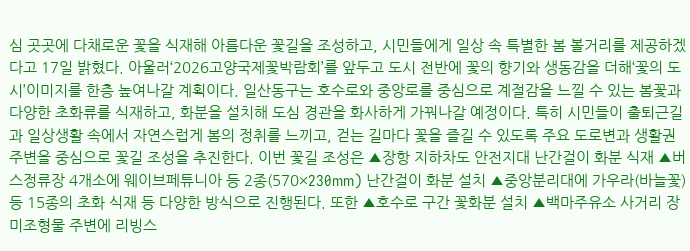심 곳곳에 다채로운 꽃을 식재해 아름다운 꽃길을 조성하고, 시민들에게 일상 속 특별한 봄 볼거리를 제공하겠다고 17일 밝혔다. 아울러‘2026고양국제꽃박람회’를 앞두고 도시 전반에 꽃의 향기와 생동감을 더해‘꽃의 도시’이미지를 한층 높여나갈 계획이다. 일산동구는 호수로와 중앙로를 중심으로 계절감을 느낄 수 있는 봄꽃과 다양한 초화류를 식재하고, 화분을 설치해 도심 경관을 화사하게 가꿔나갈 예정이다. 특히 시민들이 출퇴근길과 일상생활 속에서 자연스럽게 봄의 정취를 느끼고, 걷는 길마다 꽃을 즐길 수 있도록 주요 도로변과 생활권 주변을 중심으로 꽃길 조성을 추진한다. 이번 꽃길 조성은 ▲장항 지하차도 안전지대 난간걸이 화분 식재 ▲버스정류장 4개소에 웨이브페튜니아 등 2종(570×230mm) 난간걸이 화분 설치 ▲중앙분리대에 가우라(바늘꽃) 등 15종의 초화 식재 등 다양한 방식으로 진행된다. 또한 ▲호수로 구간 꽃화분 설치 ▲백마주유소 사거리 장미조형물 주변에 리빙스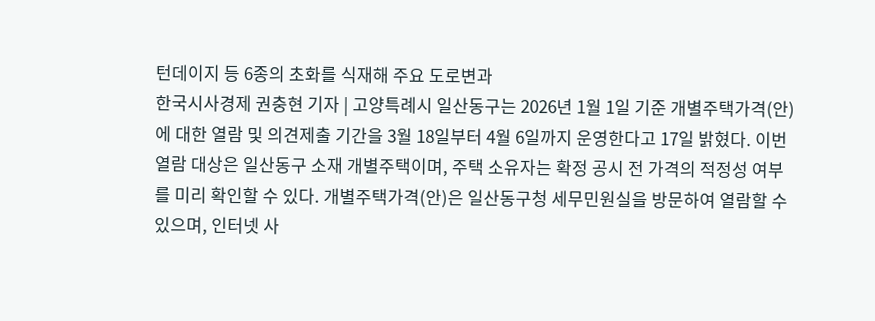턴데이지 등 6종의 초화를 식재해 주요 도로변과
한국시사경제 권충현 기자 | 고양특례시 일산동구는 2026년 1월 1일 기준 개별주택가격(안)에 대한 열람 및 의견제출 기간을 3월 18일부터 4월 6일까지 운영한다고 17일 밝혔다. 이번 열람 대상은 일산동구 소재 개별주택이며, 주택 소유자는 확정 공시 전 가격의 적정성 여부를 미리 확인할 수 있다. 개별주택가격(안)은 일산동구청 세무민원실을 방문하여 열람할 수 있으며, 인터넷 사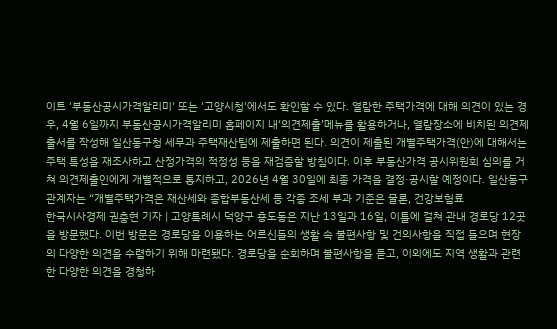이트 '부동산공시가격알리미' 또는 '고양시청'에서도 확인할 수 있다. 열람한 주택가격에 대해 의견이 있는 경우, 4월 6일까지 부동산공시가격알리미 홈페이지 내‘의견제출’메뉴를 활용하거나, 열람장소에 비치된 의견제출서를 작성해 일산동구청 세무과 주택재산팀에 제출하면 된다. 의견이 제출된 개별주택가격(안)에 대해서는 주택 특성을 재조사하고 산정가격의 적정성 등을 재검증할 방침이다. 이후 부동산가격 공시위원회 심의를 거쳐 의견제출인에게 개별적으로 통지하고, 2026년 4월 30일에 최종 가격을 결정·공시할 예정이다. 일산동구 관계자는 “개별주택가격은 재산세와 종합부동산세 등 각종 조세 부과 기준은 물론, 건강보험료
한국시사경제 권충현 기자 | 고양특례시 덕양구 흥도동은 지난 13일과 16일, 이틀에 걸쳐 관내 경로당 12곳을 방문했다. 이번 방문은 경로당을 이용하는 어르신들의 생활 속 불편사항 및 건의사항을 직접 들으며 현장의 다양한 의견을 수렴하기 위해 마련됐다. 경로당을 순회하며 불편사항을 듣고, 이외에도 지역 생활과 관련한 다양한 의견을 경청하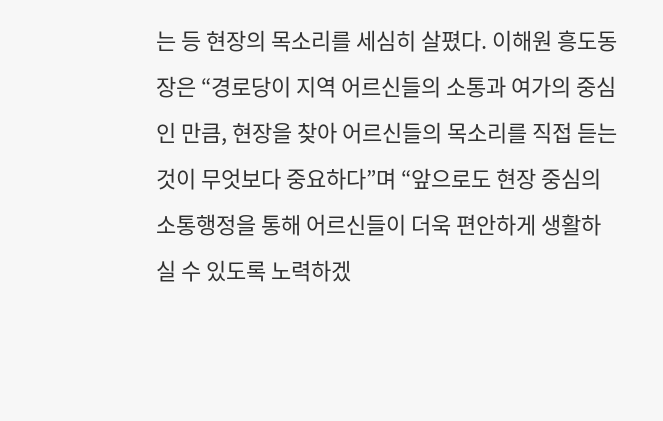는 등 현장의 목소리를 세심히 살폈다. 이해원 흥도동장은 “경로당이 지역 어르신들의 소통과 여가의 중심인 만큼, 현장을 찾아 어르신들의 목소리를 직접 듣는 것이 무엇보다 중요하다”며 “앞으로도 현장 중심의 소통행정을 통해 어르신들이 더욱 편안하게 생활하실 수 있도록 노력하겠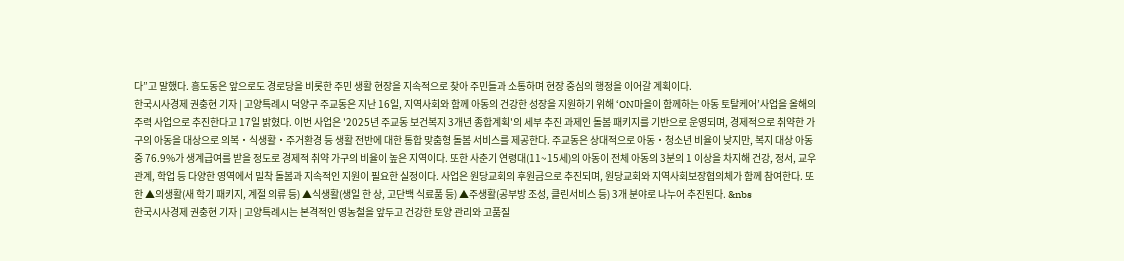다”고 말했다. 흥도동은 앞으로도 경로당을 비롯한 주민 생활 현장을 지속적으로 찾아 주민들과 소통하며 현장 중심의 행정을 이어갈 계획이다.
한국시사경제 권충현 기자 | 고양특례시 덕양구 주교동은 지난 16일, 지역사회와 함께 아동의 건강한 성장을 지원하기 위해 ‘ON마을이 함께하는 아동 토탈케어’사업을 올해의 주력 사업으로 추진한다고 17일 밝혔다. 이번 사업은 '2025년 주교동 보건복지 3개년 종합계획'의 세부 추진 과제인 돌봄 패키지를 기반으로 운영되며, 경제적으로 취약한 가구의 아동을 대상으로 의복‧식생활‧주거환경 등 생활 전반에 대한 통합 맞춤형 돌봄 서비스를 제공한다. 주교동은 상대적으로 아동‧청소년 비율이 낮지만, 복지 대상 아동 중 76.9%가 생계급여를 받을 정도로 경제적 취약 가구의 비율이 높은 지역이다. 또한 사춘기 연령대(11~15세)의 아동이 전체 아동의 3분의 1 이상을 차지해 건강, 정서, 교우관계, 학업 등 다양한 영역에서 밀착 돌봄과 지속적인 지원이 필요한 실정이다. 사업은 원당교회의 후원금으로 추진되며, 원당교회와 지역사회보장협의체가 함께 참여한다. 또한 ▲의생활(새 학기 패키지, 계절 의류 등) ▲식생활(생일 한 상, 고단백 식료품 등) ▲주생활(공부방 조성, 클린서비스 등) 3개 분야로 나누어 추진된다. &nbs
한국시사경제 권충현 기자 | 고양특례시는 본격적인 영농철을 앞두고 건강한 토양 관리와 고품질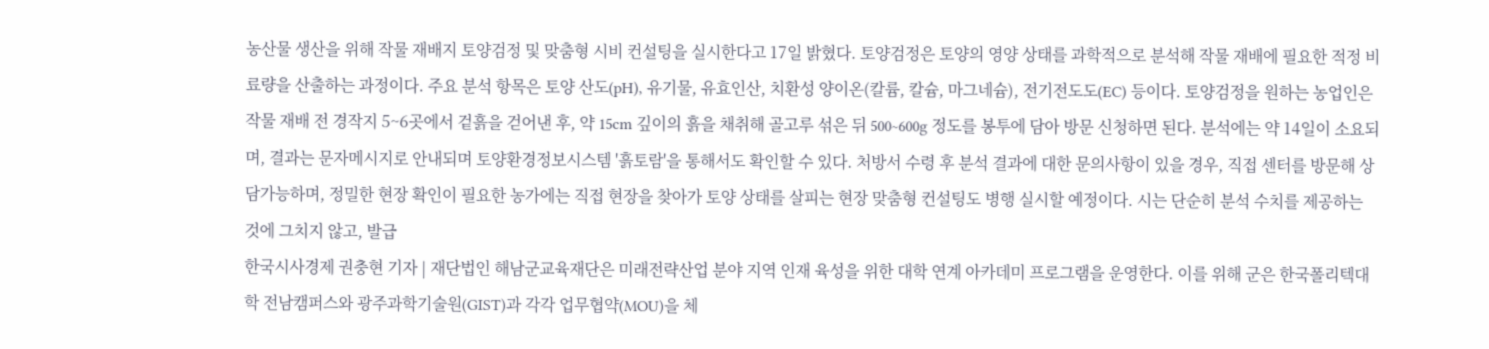농산물 생산을 위해 작물 재배지 토양검정 및 맞춤형 시비 컨설팅을 실시한다고 17일 밝혔다. 토양검정은 토양의 영양 상태를 과학적으로 분석해 작물 재배에 필요한 적정 비료량을 산출하는 과정이다. 주요 분석 항목은 토양 산도(pH), 유기물, 유효인산, 치환성 양이온(칼륨, 칼슘, 마그네슘), 전기전도도(EC) 등이다. 토양검정을 원하는 농업인은 작물 재배 전 경작지 5~6곳에서 겉흙을 걷어낸 후, 약 15cm 깊이의 흙을 채취해 골고루 섞은 뒤 500~600g 정도를 봉투에 담아 방문 신청하면 된다. 분석에는 약 14일이 소요되며, 결과는 문자메시지로 안내되며 토양환경정보시스템 '흙토람'을 통해서도 확인할 수 있다. 처방서 수령 후 분석 결과에 대한 문의사항이 있을 경우, 직접 센터를 방문해 상담가능하며, 정밀한 현장 확인이 필요한 농가에는 직접 현장을 찾아가 토양 상태를 살피는 현장 맞춤형 컨설팅도 병행 실시할 예정이다. 시는 단순히 분석 수치를 제공하는 것에 그치지 않고, 발급
한국시사경제 권충현 기자 | 재단법인 해남군교육재단은 미래전략산업 분야 지역 인재 육성을 위한 대학 연계 아카데미 프로그램을 운영한다. 이를 위해 군은 한국폴리텍대학 전남캠퍼스와 광주과학기술원(GIST)과 각각 업무협약(MOU)을 체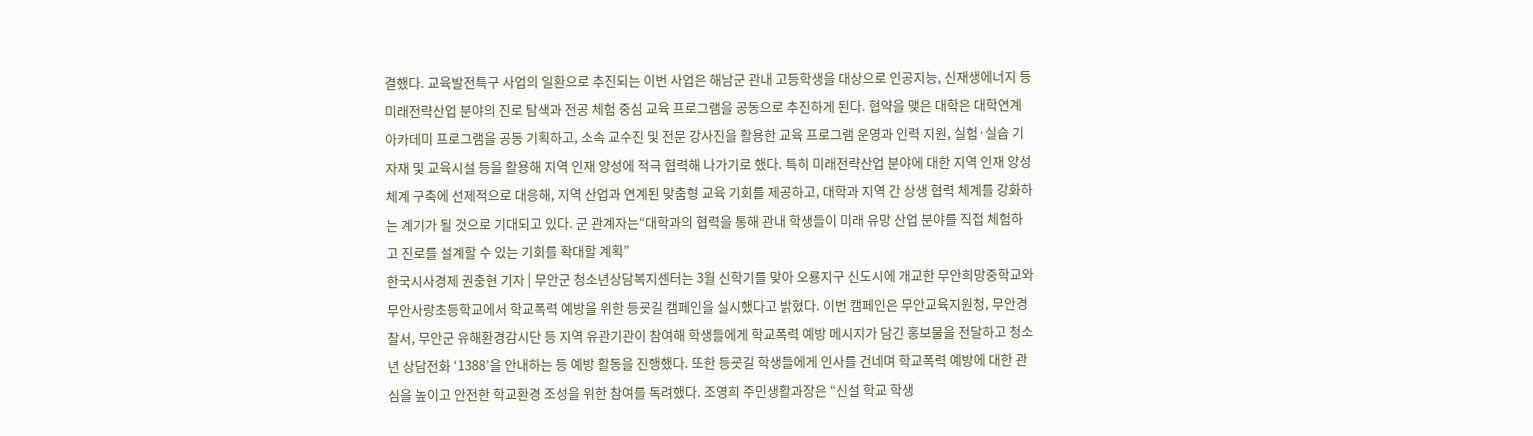결했다. 교육발전특구 사업의 일환으로 추진되는 이번 사업은 해남군 관내 고등학생을 대상으로 인공지능, 신재생에너지 등 미래전략산업 분야의 진로 탐색과 전공 체험 중심 교육 프로그램을 공동으로 추진하게 된다. 협약을 맺은 대학은 대학연계 아카데미 프로그램을 공동 기획하고, 소속 교수진 및 전문 강사진을 활용한 교육 프로그램 운영과 인력 지원, 실험·실습 기자재 및 교육시설 등을 활용해 지역 인재 양성에 적극 협력해 나가기로 했다. 특히 미래전략산업 분야에 대한 지역 인재 양성 체계 구축에 선제적으로 대응해, 지역 산업과 연계된 맞춤형 교육 기회를 제공하고, 대학과 지역 간 상생 협력 체계를 강화하는 계기가 될 것으로 기대되고 있다. 군 관계자는“대학과의 협력을 통해 관내 학생들이 미래 유망 산업 분야를 직접 체험하고 진로를 설계할 수 있는 기회를 확대할 계획”
한국시사경제 권충현 기자 | 무안군 청소년상담복지센터는 3월 신학기를 맞아 오룡지구 신도시에 개교한 무안희망중학교와 무안사랑초등학교에서 학교폭력 예방을 위한 등굣길 캠페인을 실시했다고 밝혔다. 이번 캠페인은 무안교육지원청, 무안경찰서, 무안군 유해환경감시단 등 지역 유관기관이 참여해 학생들에게 학교폭력 예방 메시지가 담긴 홍보물을 전달하고 청소년 상담전화 ‘1388’을 안내하는 등 예방 활동을 진행했다. 또한 등굣길 학생들에게 인사를 건네며 학교폭력 예방에 대한 관심을 높이고 안전한 학교환경 조성을 위한 참여를 독려했다. 조영희 주민생활과장은 “신설 학교 학생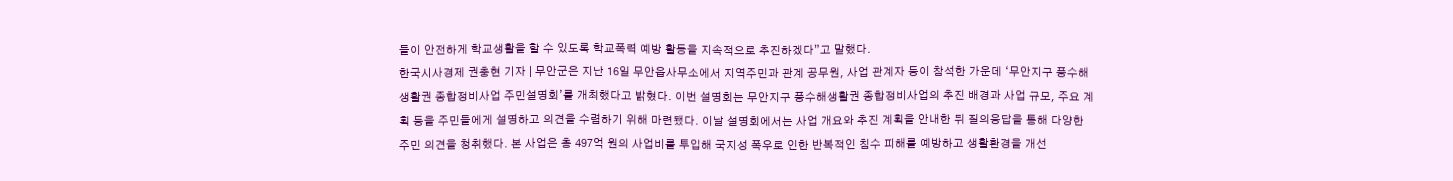들이 안전하게 학교생활을 할 수 있도록 학교폭력 예방 활동을 지속적으로 추진하겠다”고 말했다.
한국시사경제 권충현 기자 | 무안군은 지난 16일 무안읍사무소에서 지역주민과 관계 공무원, 사업 관계자 등이 참석한 가운데 ‘무안지구 풍수해생활권 종합정비사업 주민설명회’를 개최했다고 밝혔다. 이번 설명회는 무안지구 풍수해생활권 종합정비사업의 추진 배경과 사업 규모, 주요 계획 등을 주민들에게 설명하고 의견을 수렴하기 위해 마련됐다. 이날 설명회에서는 사업 개요와 추진 계획을 안내한 뒤 질의응답을 통해 다양한 주민 의견을 청취했다. 본 사업은 총 497억 원의 사업비를 투입해 국지성 폭우로 인한 반복적인 침수 피해를 예방하고 생활환경을 개선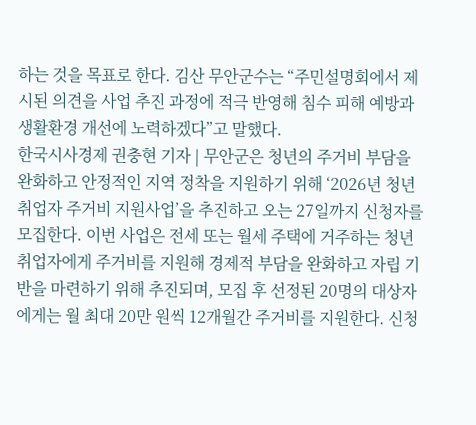하는 것을 목표로 한다. 김산 무안군수는 “주민설명회에서 제시된 의견을 사업 추진 과정에 적극 반영해 침수 피해 예방과 생활환경 개선에 노력하겠다”고 말했다.
한국시사경제 권충현 기자 | 무안군은 청년의 주거비 부담을 완화하고 안정적인 지역 정착을 지원하기 위해 ‘2026년 청년 취업자 주거비 지원사업’을 추진하고 오는 27일까지 신청자를 모집한다. 이번 사업은 전세 또는 월세 주택에 거주하는 청년 취업자에게 주거비를 지원해 경제적 부담을 완화하고 자립 기반을 마련하기 위해 추진되며, 모집 후 선정된 20명의 대상자에게는 월 최대 20만 원씩 12개월간 주거비를 지원한다. 신청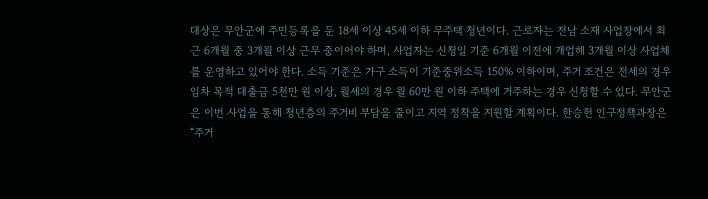대상은 무안군에 주민등록을 둔 18세 이상 45세 이하 무주택 청년이다. 근로자는 전남 소재 사업장에서 최근 6개월 중 3개월 이상 근무 중이어야 하며, 사업자는 신청일 기준 6개월 이전에 개업해 3개월 이상 사업체를 운영하고 있어야 한다. 소득 기준은 가구 소득이 기준중위소득 150% 이하이며, 주거 조건은 전세의 경우 임차 목적 대출금 5천만 원 이상, 월세의 경우 월 60만 원 이하 주택에 거주하는 경우 신청할 수 있다. 무안군은 이번 사업을 통해 청년층의 주거비 부담을 줄이고 지역 정착을 지원할 계획이다. 한승헌 인구정책과장은 “주거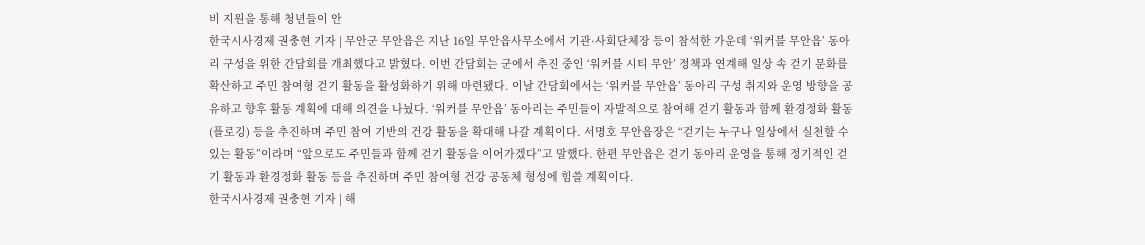비 지원을 통해 청년들이 안
한국시사경제 권충현 기자 | 무안군 무안읍은 지난 16일 무안읍사무소에서 기관·사회단체장 등이 참석한 가운데 ‘워커블 무안읍’ 동아리 구성을 위한 간담회를 개최했다고 밝혔다. 이번 간담회는 군에서 추진 중인 ‘워커블 시티 무안’ 정책과 연계해 일상 속 걷기 문화를 확산하고 주민 참여형 걷기 활동을 활성화하기 위해 마련됐다. 이날 간담회에서는 ‘워커블 무안읍’ 동아리 구성 취지와 운영 방향을 공유하고 향후 활동 계획에 대해 의견을 나눴다. ‘워커블 무안읍’ 동아리는 주민들이 자발적으로 참여해 걷기 활동과 함께 환경정화 활동(플로깅) 등을 추진하며 주민 참여 기반의 건강 활동을 확대해 나갈 계획이다. 서명호 무안읍장은 “걷기는 누구나 일상에서 실천할 수 있는 활동”이라며 “앞으로도 주민들과 함께 걷기 활동을 이어가겠다”고 말했다. 한편 무안읍은 걷기 동아리 운영을 통해 정기적인 걷기 활동과 환경정화 활동 등을 추진하며 주민 참여형 건강 공동체 형성에 힘쓸 계획이다.
한국시사경제 권충현 기자 | 해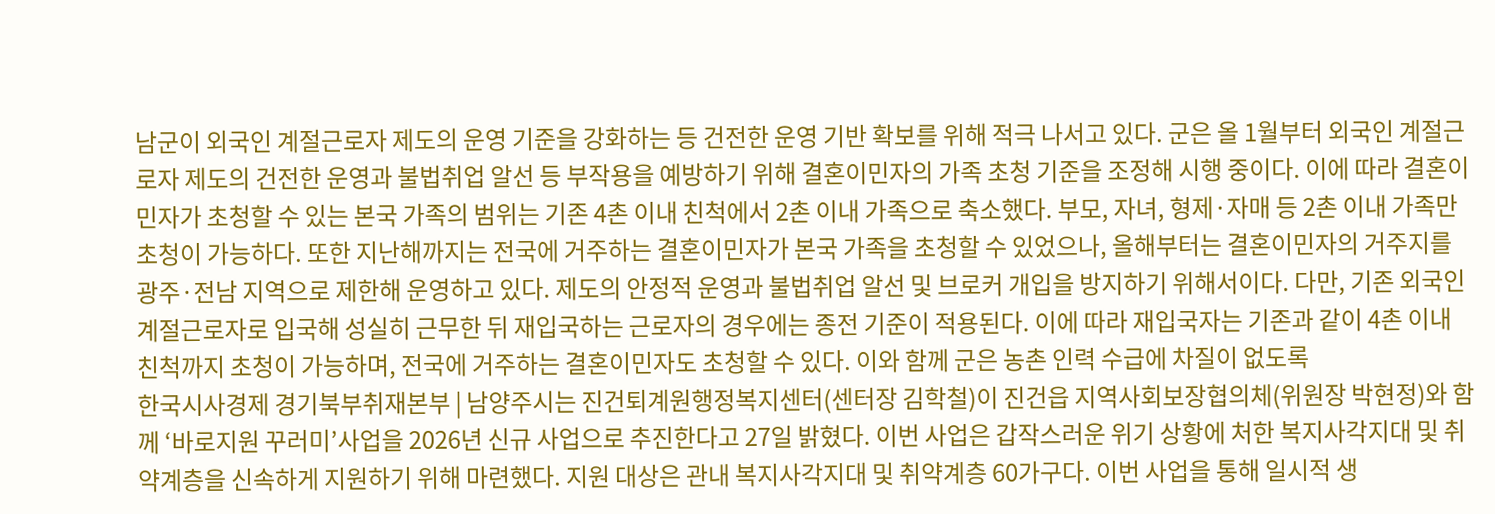남군이 외국인 계절근로자 제도의 운영 기준을 강화하는 등 건전한 운영 기반 확보를 위해 적극 나서고 있다. 군은 올 1월부터 외국인 계절근로자 제도의 건전한 운영과 불법취업 알선 등 부작용을 예방하기 위해 결혼이민자의 가족 초청 기준을 조정해 시행 중이다. 이에 따라 결혼이민자가 초청할 수 있는 본국 가족의 범위는 기존 4촌 이내 친척에서 2촌 이내 가족으로 축소했다. 부모, 자녀, 형제·자매 등 2촌 이내 가족만 초청이 가능하다. 또한 지난해까지는 전국에 거주하는 결혼이민자가 본국 가족을 초청할 수 있었으나, 올해부터는 결혼이민자의 거주지를 광주·전남 지역으로 제한해 운영하고 있다. 제도의 안정적 운영과 불법취업 알선 및 브로커 개입을 방지하기 위해서이다. 다만, 기존 외국인 계절근로자로 입국해 성실히 근무한 뒤 재입국하는 근로자의 경우에는 종전 기준이 적용된다. 이에 따라 재입국자는 기존과 같이 4촌 이내 친척까지 초청이 가능하며, 전국에 거주하는 결혼이민자도 초청할 수 있다. 이와 함께 군은 농촌 인력 수급에 차질이 없도록
한국시사경제 경기북부취재본부 | 남양주시는 진건퇴계원행정복지센터(센터장 김학철)이 진건읍 지역사회보장협의체(위원장 박현정)와 함께 ‘바로지원 꾸러미’사업을 2026년 신규 사업으로 추진한다고 27일 밝혔다. 이번 사업은 갑작스러운 위기 상황에 처한 복지사각지대 및 취약계층을 신속하게 지원하기 위해 마련했다. 지원 대상은 관내 복지사각지대 및 취약계층 60가구다. 이번 사업을 통해 일시적 생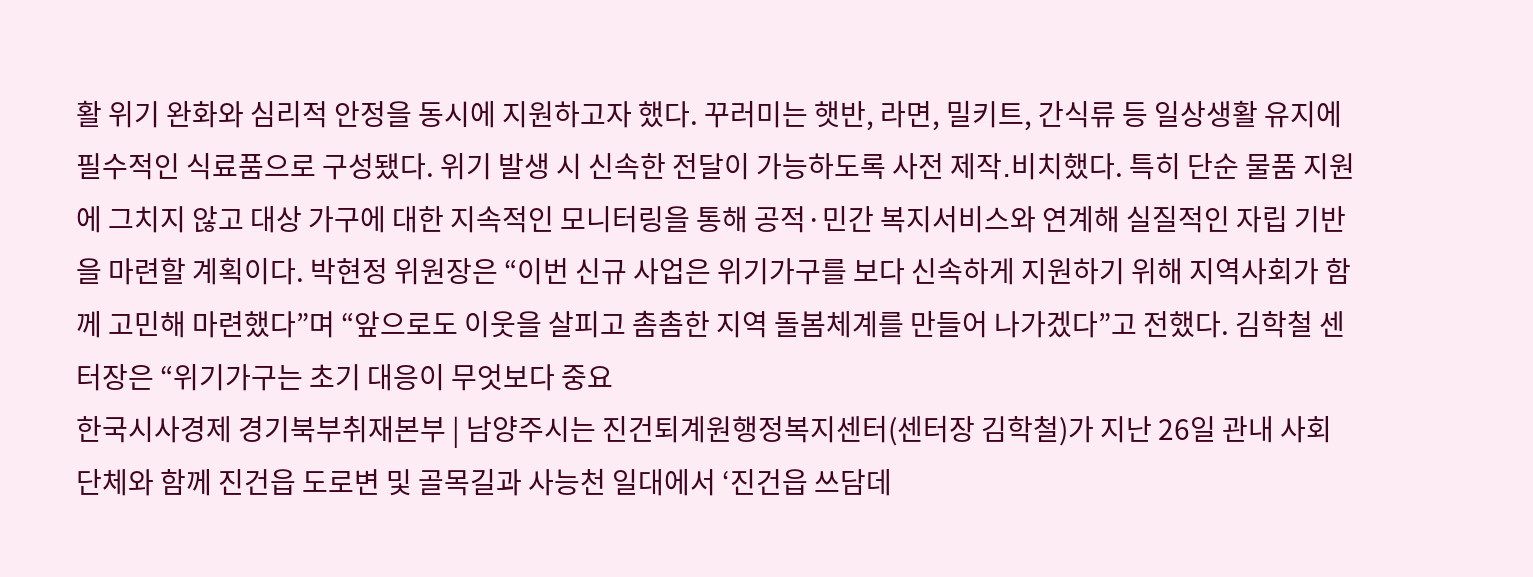활 위기 완화와 심리적 안정을 동시에 지원하고자 했다. 꾸러미는 햇반, 라면, 밀키트, 간식류 등 일상생활 유지에 필수적인 식료품으로 구성됐다. 위기 발생 시 신속한 전달이 가능하도록 사전 제작․비치했다. 특히 단순 물품 지원에 그치지 않고 대상 가구에 대한 지속적인 모니터링을 통해 공적·민간 복지서비스와 연계해 실질적인 자립 기반을 마련할 계획이다. 박현정 위원장은 “이번 신규 사업은 위기가구를 보다 신속하게 지원하기 위해 지역사회가 함께 고민해 마련했다”며 “앞으로도 이웃을 살피고 촘촘한 지역 돌봄체계를 만들어 나가겠다”고 전했다. 김학철 센터장은 “위기가구는 초기 대응이 무엇보다 중요
한국시사경제 경기북부취재본부 | 남양주시는 진건퇴계원행정복지센터(센터장 김학철)가 지난 26일 관내 사회단체와 함께 진건읍 도로변 및 골목길과 사능천 일대에서 ‘진건읍 쓰담데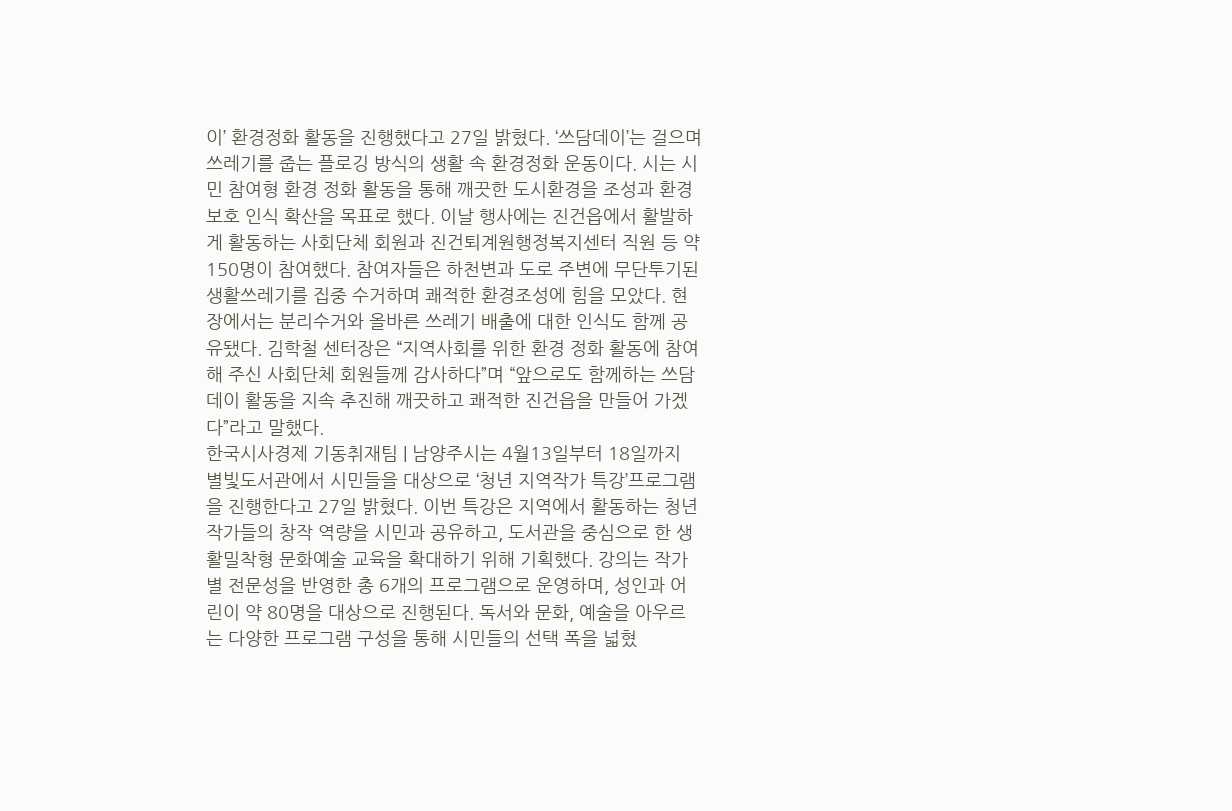이’ 환경정화 활동을 진행했다고 27일 밝혔다. ‘쓰담데이’는 걸으며 쓰레기를 줍는 플로깅 방식의 생활 속 환경정화 운동이다. 시는 시민 참여형 환경 정화 활동을 통해 깨끗한 도시환경을 조성과 환경보호 인식 확산을 목표로 했다. 이날 행사에는 진건읍에서 활발하게 활동하는 사회단체 회원과 진건퇴계원행정복지센터 직원 등 약 150명이 참여했다. 참여자들은 하천변과 도로 주변에 무단투기된 생활쓰레기를 집중 수거하며 쾌적한 환경조성에 힘을 모았다. 현장에서는 분리수거와 올바른 쓰레기 배출에 대한 인식도 함께 공유됐다. 김학철 센터장은 “지역사회를 위한 환경 정화 활동에 참여해 주신 사회단체 회원들께 감사하다”며 “앞으로도 함께하는 쓰담데이 활동을 지속 추진해 깨끗하고 쾌적한 진건읍을 만들어 가겠다”라고 말했다.
한국시사경제 기동취재팀 | 남양주시는 4월13일부터 18일까지 별빛도서관에서 시민들을 대상으로 ‘청년 지역작가 특강’프로그램을 진행한다고 27일 밝혔다. 이번 특강은 지역에서 활동하는 청년 작가들의 창작 역량을 시민과 공유하고, 도서관을 중심으로 한 생활밀착형 문화예술 교육을 확대하기 위해 기획했다. 강의는 작가별 전문성을 반영한 총 6개의 프로그램으로 운영하며, 성인과 어린이 약 80명을 대상으로 진행된다. 독서와 문화, 예술을 아우르는 다양한 프로그램 구성을 통해 시민들의 선택 폭을 넓혔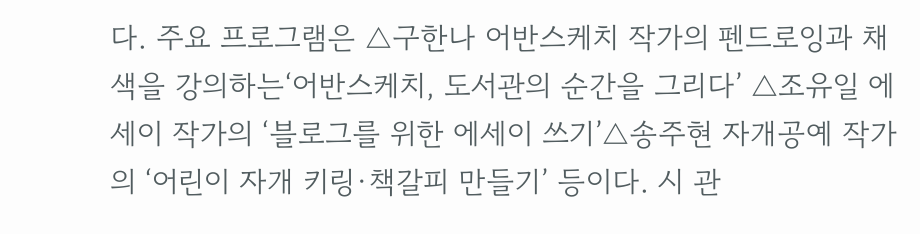다. 주요 프로그램은 △구한나 어반스케치 작가의 펜드로잉과 채색을 강의하는‘어반스케치, 도서관의 순간을 그리다’ △조유일 에세이 작가의 ‘블로그를 위한 에세이 쓰기’△송주현 자개공예 작가의 ‘어린이 자개 키링·책갈피 만들기’ 등이다. 시 관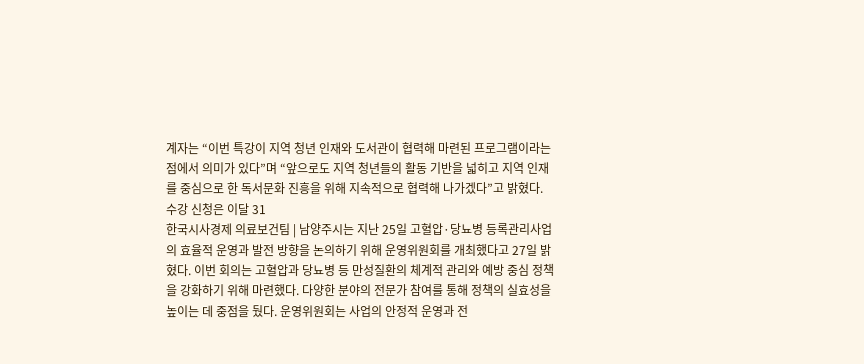계자는 “이번 특강이 지역 청년 인재와 도서관이 협력해 마련된 프로그램이라는 점에서 의미가 있다”며 “앞으로도 지역 청년들의 활동 기반을 넓히고 지역 인재를 중심으로 한 독서문화 진흥을 위해 지속적으로 협력해 나가겠다”고 밝혔다. 수강 신청은 이달 31
한국시사경제 의료보건팀 | 남양주시는 지난 25일 고혈압·당뇨병 등록관리사업의 효율적 운영과 발전 방향을 논의하기 위해 운영위원회를 개최했다고 27일 밝혔다. 이번 회의는 고혈압과 당뇨병 등 만성질환의 체계적 관리와 예방 중심 정책을 강화하기 위해 마련했다. 다양한 분야의 전문가 참여를 통해 정책의 실효성을 높이는 데 중점을 뒀다. 운영위원회는 사업의 안정적 운영과 전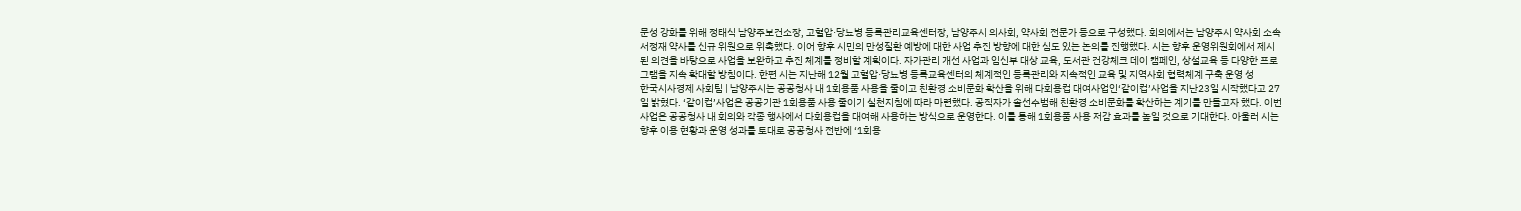문성 강화를 위해 정태식 남양주보건소장, 고혈압·당뇨병 등록관리교육센터장, 남양주시 의사회, 약사회 전문가 등으로 구성했다. 회의에서는 남양주시 약사회 소속 서정재 약사를 신규 위원으로 위촉했다. 이어 향후 시민의 만성질환 예방에 대한 사업 추진 방향에 대한 심도 있는 논의를 진행했다. 시는 향후 운영위원회에서 제시된 의견을 바탕으로 사업을 보완하고 추진 체계를 정비할 계획이다. 자가관리 개선 사업과 임신부 대상 교육, 도서관 건강체크 데이 캠페인, 상설교육 등 다양한 프로그램을 지속 확대할 방침이다. 한편 시는 지난해 12월 고혈압·당뇨병 등록교육센터의 체계적인 등록관리와 지속적인 교육 및 지역사회 협력체계 구축 운영 성
한국시사경제 사회팀 | 남양주시는 공공청사 내 1회용품 사용을 줄이고 친환경 소비문화 확산을 위해 다회용컵 대여사업인‘같이컵’사업을 지난23일 시작했다고 27일 밝혔다. ‘같이컵’사업은 공공기관 1회용품 사용 줄이기 실천지침에 따라 마련했다. 공직자가 솔선수범해 친환경 소비문화를 확산하는 계기를 만들고자 했다. 이번 사업은 공공청사 내 회의와 각종 행사에서 다회용컵을 대여해 사용하는 방식으로 운영한다. 이를 통해 1회용품 사용 저감 효과를 높일 것으로 기대한다. 아울러 시는 향후 이용 현황과 운영 성과를 토대로 공공청사 전반에 ‘1회용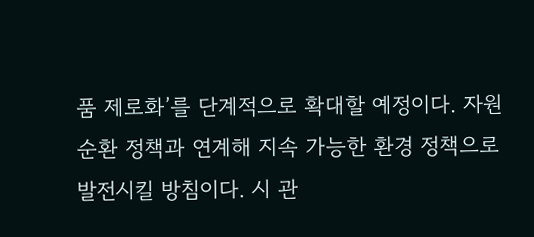품 제로화’를 단계적으로 확대할 예정이다. 자원 순환 정책과 연계해 지속 가능한 환경 정책으로 발전시킬 방침이다. 시 관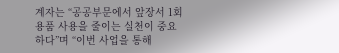계자는 “공공부문에서 앞장서 1회용품 사용을 줄이는 실천이 중요하다”며 “이번 사업을 통해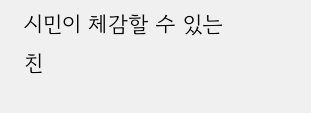시민이 체감할 수 있는 친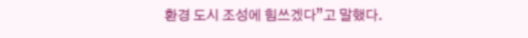환경 도시 조성에 힘쓰겠다”고 말했다.